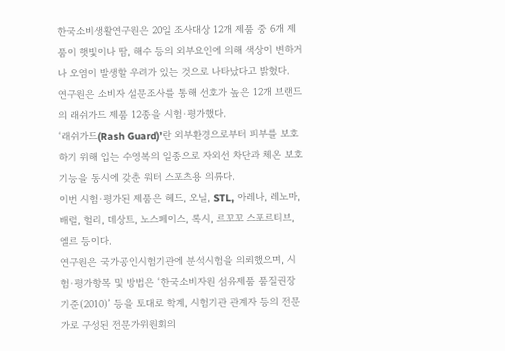한국소비생활연구원은 20일 조사대상 12개 제품 중 6개 제품이 햇빛이나 땀, 해수 등의 외부요인에 의해 색상이 변하거나 오염이 발생할 우려가 있는 것으로 나타났다고 밝혔다.
연구원은 소비자 설문조사를 통해 선호가 높은 12개 브랜드의 래쉬가드 제품 12종을 시험·평가했다.
‘래쉬가드(Rash Guard)’란 외부환경으로부터 피부를 보호하기 위해 입는 수영복의 일종으로 자외선 차단과 체온 보호 기능을 동시에 갖춘 워터 스포츠용 의류다.
이번 시험·평가된 제품은 헤드, 오닐, STL, 아레나, 레노마, 배럴, 헐리, 데상트, 노스페이스, 록시, 르꼬꼬 스포르티브, 엘르 등이다.
연구원은 국가공인시험기관에 분석시험을 의뢰했으며, 시험·평가항목 및 방법은 ‘한국소비자원 섬유제품 품질권장 기준(2010)’ 등을 토대로 학계, 시험기관 관계자 등의 전문가로 구성된 전문가위원회의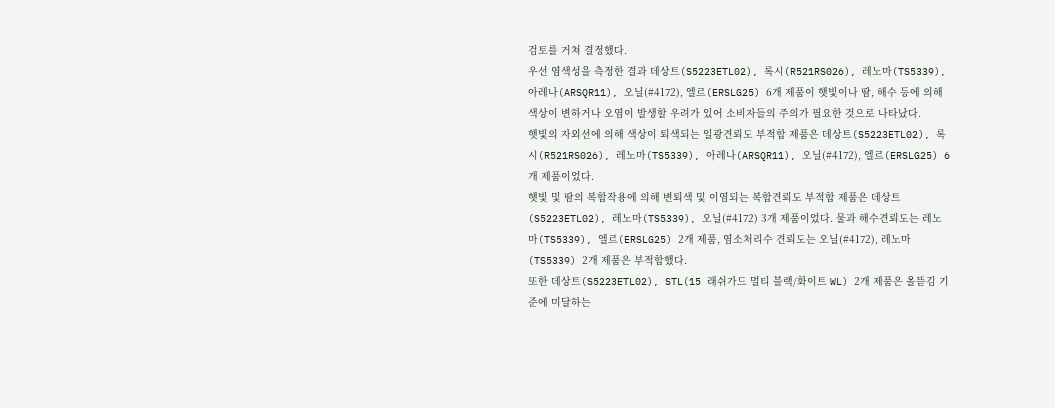검토를 거쳐 결정했다.
우선 염색성을 측정한 결과 데상트(S5223ETL02), 록시(R521RS026), 레노마(TS5339), 아레나(ARSQR11), 오닐(#4172), 엘르(ERSLG25) 6개 제품이 햇빛이나 땀, 해수 등에 의해 색상이 변하거나 오염이 발생할 우려가 있어 소비자들의 주의가 필요한 것으로 나타났다.
햇빛의 자외선에 의해 색상이 퇴색되는 일광견뢰도 부적합 제품은 데상트(S5223ETL02), 록시(R521RS026), 레노마(TS5339), 아레나(ARSQR11), 오닐(#4172), 엘르(ERSLG25) 6개 제품이었다.
햇빛 및 땀의 복합작용에 의해 변퇴색 및 이염되는 복합견뢰도 부적합 제품은 데상트(S5223ETL02), 레노마(TS5339), 오닐(#4172) 3개 제품이었다. 물과 해수견뢰도는 레노마(TS5339), 엘르(ERSLG25) 2개 제품, 염소처리수 견뢰도는 오닐(#4172), 레노마(TS5339) 2개 제품은 부적합했다.
또한 데상트(S5223ETL02), STL(15 래쉬가드 멀티 블랙/화이트 WL) 2개 제품은 올뜯김 기준에 미달하는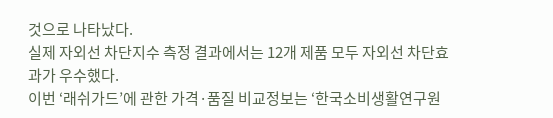것으로 나타났다.
실제 자외선 차단지수 측정 결과에서는 12개 제품 모두 자외선 차단효과가 우수했다.
이번 ‘래쉬가드’에 관한 가격·품질 비교정보는 ‘한국소비생활연구원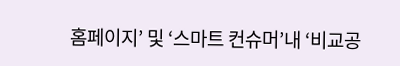홈페이지’ 및 ‘스마트 컨슈머’내 ‘비교공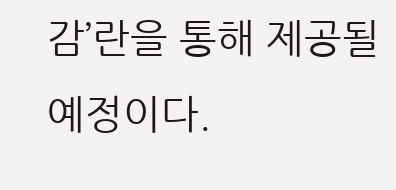감’란을 통해 제공될 예정이다.